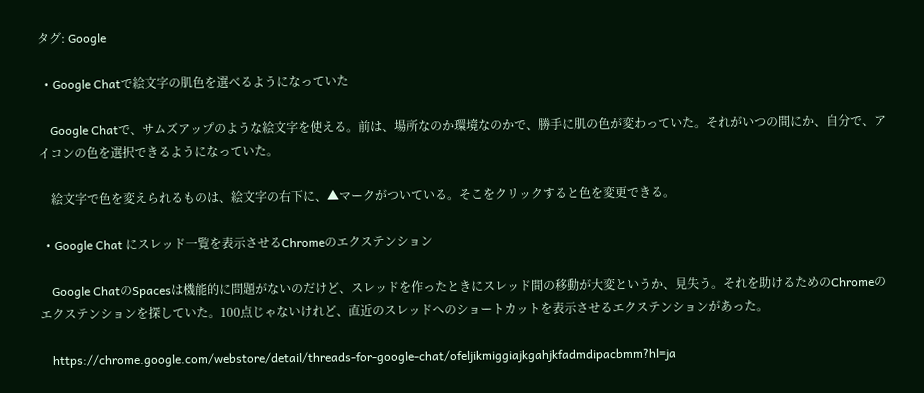タグ: Google

  • Google Chatで絵文字の肌色を選べるようになっていた

    Google Chatで、サムズアップのような絵文字を使える。前は、場所なのか環境なのかで、勝手に肌の色が変わっていた。それがいつの間にか、自分で、アイコンの色を選択できるようになっていた。

    絵文字で色を変えられるものは、絵文字の右下に、▲マークがついている。そこをクリックすると色を変更できる。

  • Google Chat にスレッド一覧を表示させるChromeのエクステンション

    Google ChatのSpacesは機能的に問題がないのだけど、スレッドを作ったときにスレッド間の移動が大変というか、見失う。それを助けるためのChromeのエクステンションを探していた。100点じゃないけれど、直近のスレッドへのショートカットを表示させるエクステンションがあった。

    https://chrome.google.com/webstore/detail/threads-for-google-chat/ofeljikmiggiajkgahjkfadmdipacbmm?hl=ja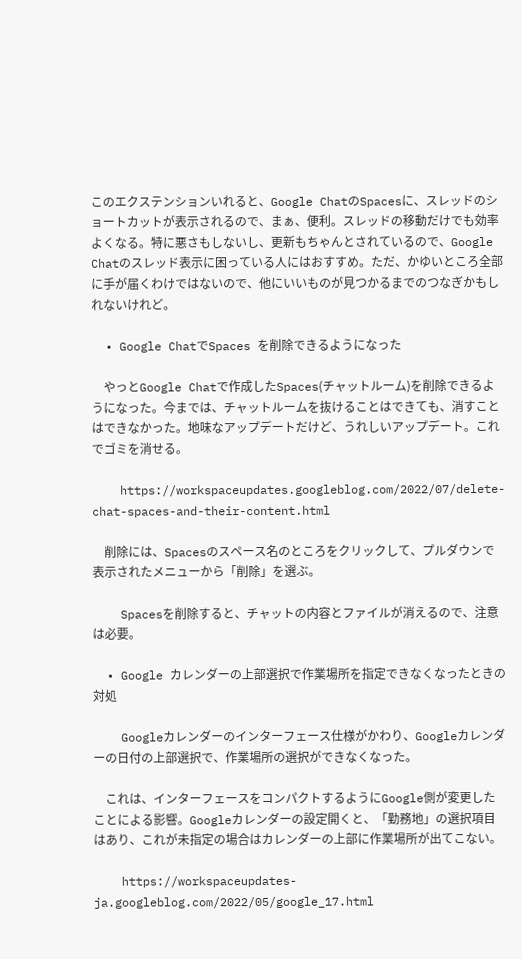このエクステンションいれると、Google ChatのSpacesに、スレッドのショートカットが表示されるので、まぁ、便利。スレッドの移動だけでも効率よくなる。特に悪さもしないし、更新もちゃんとされているので、Google Chatのスレッド表示に困っている人にはおすすめ。ただ、かゆいところ全部に手が届くわけではないので、他にいいものが見つかるまでのつなぎかもしれないけれど。

  • Google ChatでSpaces を削除できるようになった

    やっとGoogle Chatで作成したSpaces(チャットルーム)を削除できるようになった。今までは、チャットルームを抜けることはできても、消すことはできなかった。地味なアップデートだけど、うれしいアップデート。これでゴミを消せる。

    https://workspaceupdates.googleblog.com/2022/07/delete-chat-spaces-and-their-content.html

    削除には、Spacesのスペース名のところをクリックして、プルダウンで表示されたメニューから「削除」を選ぶ。

    Spacesを削除すると、チャットの内容とファイルが消えるので、注意は必要。

  • Google カレンダーの上部選択で作業場所を指定できなくなったときの対処

    Googleカレンダーのインターフェース仕様がかわり、Googleカレンダーの日付の上部選択で、作業場所の選択ができなくなった。

    これは、インターフェースをコンパクトするようにGoogle側が変更したことによる影響。Googleカレンダーの設定開くと、「勤務地」の選択項目はあり、これが未指定の場合はカレンダーの上部に作業場所が出てこない。

    https://workspaceupdates-ja.googleblog.com/2022/05/google_17.html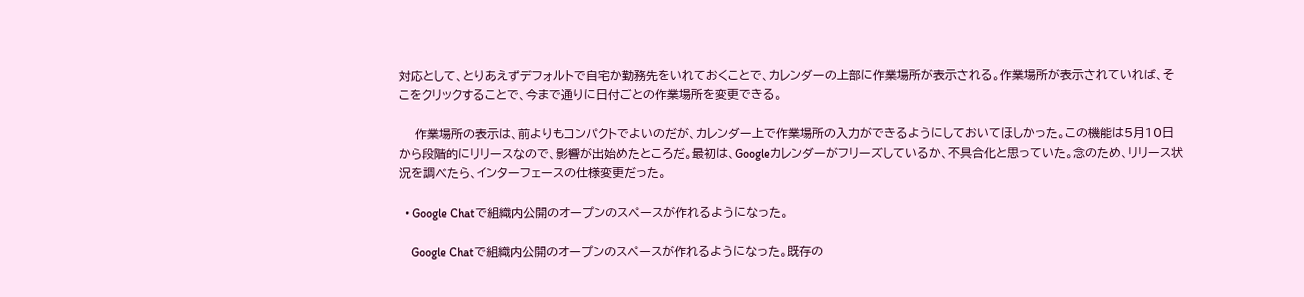対応として、とりあえずデフォルトで自宅か勤務先をいれておくことで、カレンダーの上部に作業場所が表示される。作業場所が表示されていれば、そこをクリックすることで、今まで通りに日付ごとの作業場所を変更できる。

    作業場所の表示は、前よりもコンパクトでよいのだが、カレンダー上で作業場所の入力ができるようにしておいてほしかった。この機能は5月10日から段階的にリリースなので、影響が出始めたところだ。最初は、Googleカレンダーがフリーズしているか、不具合化と思っていた。念のため、リリース状況を調べたら、インターフェースの仕様変更だった。

  • Google Chatで組織内公開のオープンのスペースが作れるようになった。

    Google Chatで組織内公開のオープンのスペースが作れるようになった。既存の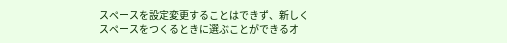スペースを設定変更することはできず、新しくスペースをつくるときに選ぶことができるオ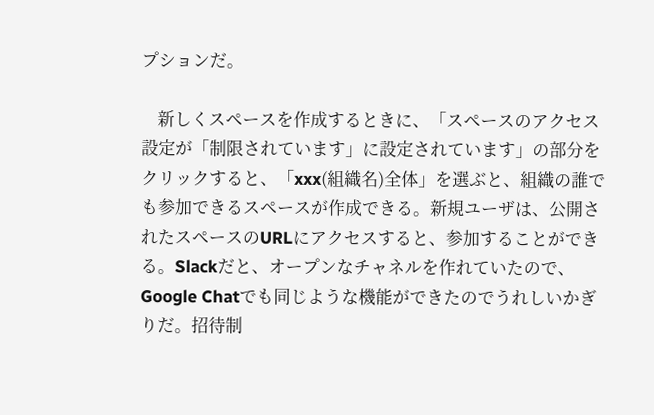プションだ。

    新しくスペースを作成するときに、「スペースのアクセス設定が「制限されています」に設定されています」の部分をクリックすると、「xxx(組織名)全体」を選ぶと、組織の誰でも参加できるスペースが作成できる。新規ユーザは、公開されたスペースのURLにアクセスすると、参加することができる。Slackだと、オープンなチャネルを作れていたので、Google Chatでも同じような機能ができたのでうれしいかぎりだ。招待制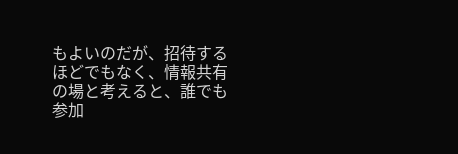もよいのだが、招待するほどでもなく、情報共有の場と考えると、誰でも参加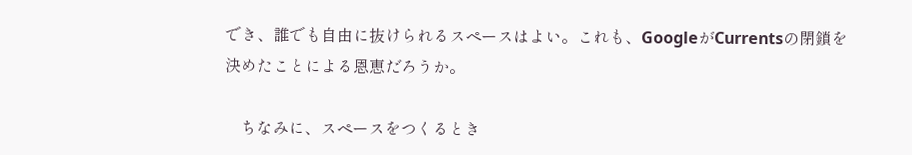でき、誰でも自由に抜けられるスペースはよい。これも、GoogleがCurrentsの閉鎖を決めたことによる恩恵だろうか。

    ちなみに、スペースをつくるとき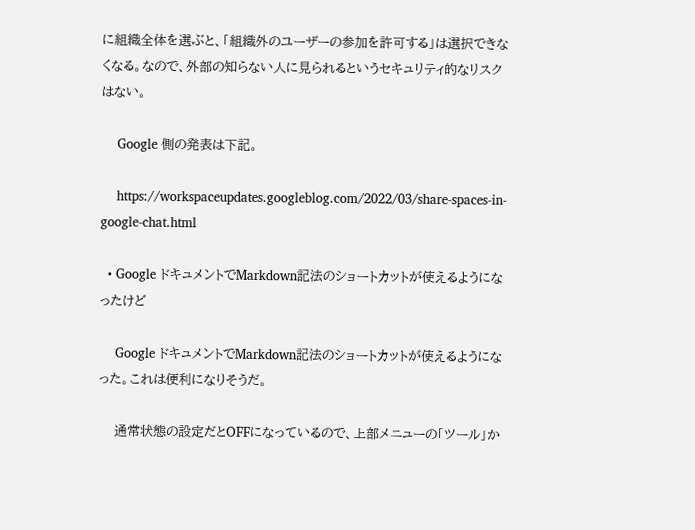に組織全体を選ぶと、「組織外のユーザーの参加を許可する」は選択できなくなる。なので、外部の知らない人に見られるというセキュリティ的なリスクはない。

    Google 側の発表は下記。

    https://workspaceupdates.googleblog.com/2022/03/share-spaces-in-google-chat.html

  • Google ドキュメントでMarkdown記法のショートカットが使えるようになったけど

    Google ドキュメントでMarkdown記法のショートカットが使えるようになった。これは便利になりそうだ。

    通常状態の設定だとOFFになっているので、上部メニューの「ツール」か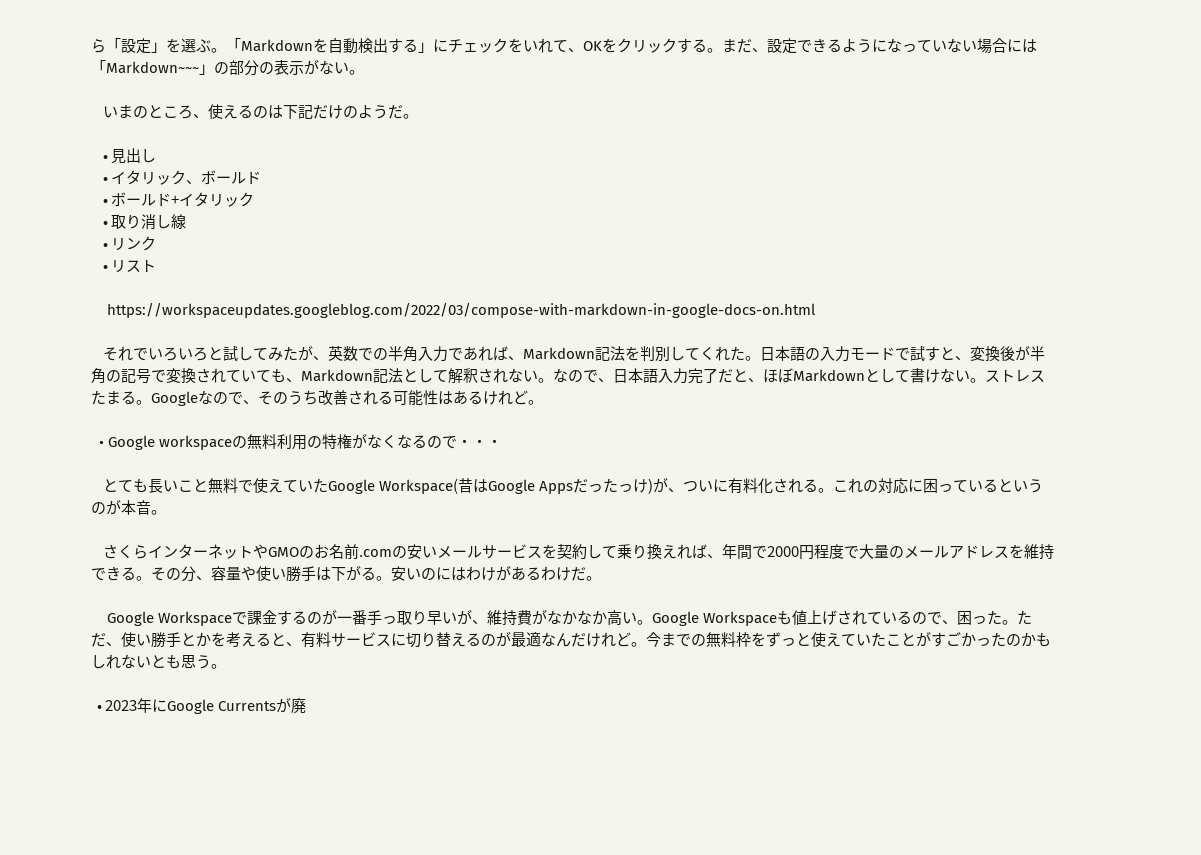ら「設定」を選ぶ。「Markdownを自動検出する」にチェックをいれて、OKをクリックする。まだ、設定できるようになっていない場合には「Markdown~~~」の部分の表示がない。

    いまのところ、使えるのは下記だけのようだ。

    • 見出し
    • イタリック、ボールド
    • ボールド+イタリック
    • 取り消し線
    • リンク
    • リスト

    https://workspaceupdates.googleblog.com/2022/03/compose-with-markdown-in-google-docs-on.html

    それでいろいろと試してみたが、英数での半角入力であれば、Markdown記法を判別してくれた。日本語の入力モードで試すと、変換後が半角の記号で変換されていても、Markdown記法として解釈されない。なので、日本語入力完了だと、ほぼMarkdownとして書けない。ストレスたまる。Googleなので、そのうち改善される可能性はあるけれど。

  • Google workspaceの無料利用の特権がなくなるので・・・

    とても長いこと無料で使えていたGoogle Workspace(昔はGoogle Appsだったっけ)が、ついに有料化される。これの対応に困っているというのが本音。

    さくらインターネットやGMOのお名前.comの安いメールサービスを契約して乗り換えれば、年間で2000円程度で大量のメールアドレスを維持できる。その分、容量や使い勝手は下がる。安いのにはわけがあるわけだ。

    Google Workspaceで課金するのが一番手っ取り早いが、維持費がなかなか高い。Google Workspaceも値上げされているので、困った。ただ、使い勝手とかを考えると、有料サービスに切り替えるのが最適なんだけれど。今までの無料枠をずっと使えていたことがすごかったのかもしれないとも思う。

  • 2023年にGoogle Currentsが廃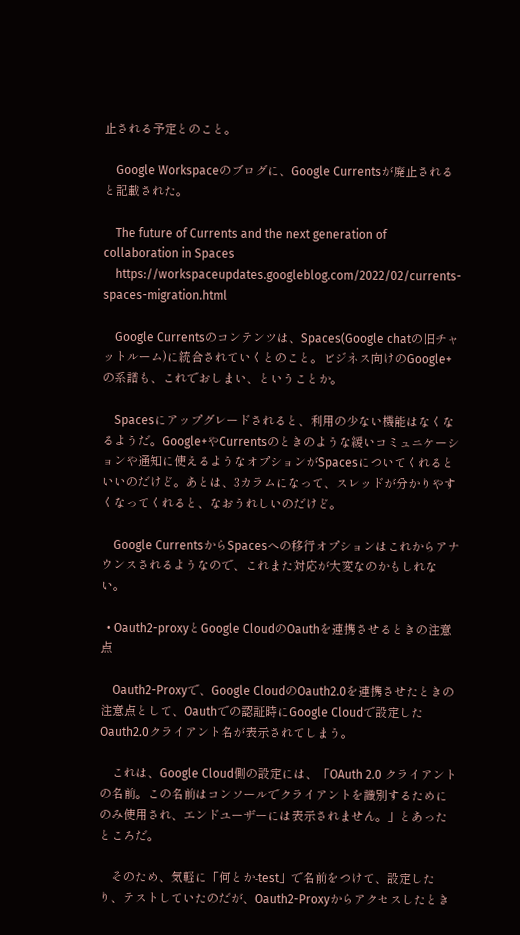止される予定とのこと。

    Google Workspaceのブログに、Google Currentsが廃止されると記載された。

    The future of Currents and the next generation of collaboration in Spaces
    https://workspaceupdates.googleblog.com/2022/02/currents-spaces-migration.html

    Google Currentsのコンテンツは、Spaces(Google chatの旧チャットルーム)に統合されていくとのこと。ビジネス向けのGoogle+の系譜も、これでおしまい、ということか。

    Spacesにアップグレードされると、利用の少ない機能はなくなるようだ。Google+やCurrentsのときのような緩いコミュニケーションや通知に使えるようなオプションがSpacesについてくれるといいのだけど。あとは、3カラムになって、スレッドが分かりやすくなってくれると、なおうれしいのだけど。

    Google CurrentsからSpacesへの移行オプションはこれからアナウンスされるようなので、これまた対応が大変なのかもしれない。

  • Oauth2-proxyとGoogle CloudのOauthを連携させるときの注意点

    Oauth2-Proxyで、Google CloudのOauth2.0を連携させたときの注意点として、Oauthでの認証時にGoogle Cloudで設定したOauth2.0クライアント名が表示されてしまう。

    これは、Google Cloud側の設定には、「OAuth 2.0 クライアントの名前。この名前はコンソールでクライアントを識別するためにのみ使用され、エンドユーザーには表示されません。」とあったところだ。

    そのため、気軽に「何とか-test」で名前をつけて、設定したり、テストしていたのだが、Oauth2-Proxyからアクセスしたとき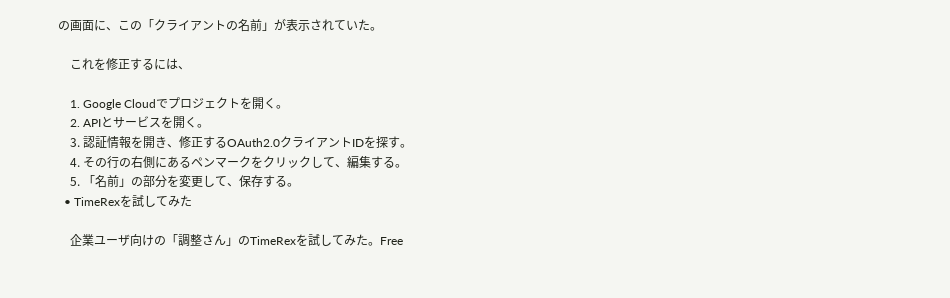の画面に、この「クライアントの名前」が表示されていた。

    これを修正するには、

    1. Google Cloudでプロジェクトを開く。
    2. APIとサービスを開く。
    3. 認証情報を開き、修正するOAuth2.0クライアントIDを探す。
    4. その行の右側にあるペンマークをクリックして、編集する。
    5. 「名前」の部分を変更して、保存する。
  • TimeRexを試してみた

    企業ユーザ向けの「調整さん」のTimeRexを試してみた。Free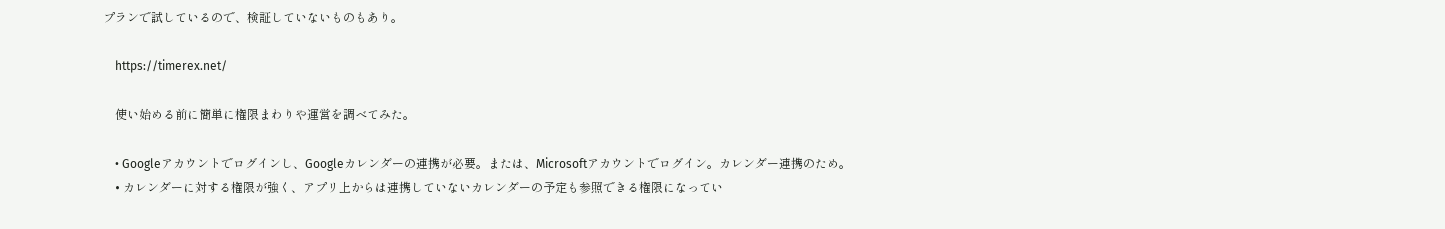プランで試しているので、検証していないものもあり。

    https://timerex.net/

    使い始める前に簡単に権限まわりや運営を調べてみた。

    • Googleアカウントでログインし、Googleカレンダーの連携が必要。または、Microsoftアカウントでログイン。カレンダー連携のため。
    • カレンダーに対する権限が強く、アプリ上からは連携していないカレンダーの予定も参照できる権限になってい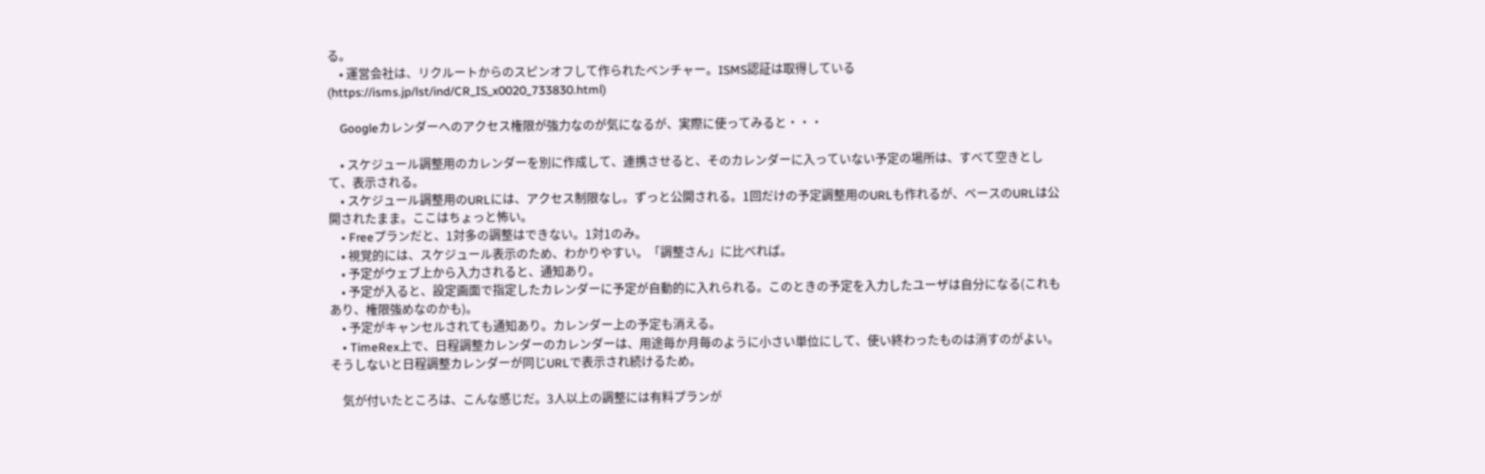る。
    • 運営会社は、リクルートからのスピンオフして作られたベンチャー。ISMS認証は取得している(https://isms.jp/lst/ind/CR_IS_x0020_733830.html)

    Googleカレンダーへのアクセス権限が強力なのが気になるが、実際に使ってみると・・・

    • スケジュール調整用のカレンダーを別に作成して、連携させると、そのカレンダーに入っていない予定の場所は、すべて空きとして、表示される。
    • スケジュール調整用のURLには、アクセス制限なし。ずっと公開される。1回だけの予定調整用のURLも作れるが、ベースのURLは公開されたまま。ここはちょっと怖い。
    • Freeプランだと、1対多の調整はできない。1対1のみ。
    • 視覚的には、スケジュール表示のため、わかりやすい。「調整さん」に比べれば。
    • 予定がウェブ上から入力されると、通知あり。
    • 予定が入ると、設定画面で指定したカレンダーに予定が自動的に入れられる。このときの予定を入力したユーザは自分になる(これもあり、権限強めなのかも)。
    • 予定がキャンセルされても通知あり。カレンダー上の予定も消える。
    • TimeRex上で、日程調整カレンダーのカレンダーは、用途毎か月毎のように小さい単位にして、使い終わったものは消すのがよい。そうしないと日程調整カレンダーが同じURLで表示され続けるため。

    気が付いたところは、こんな感じだ。3人以上の調整には有料プランが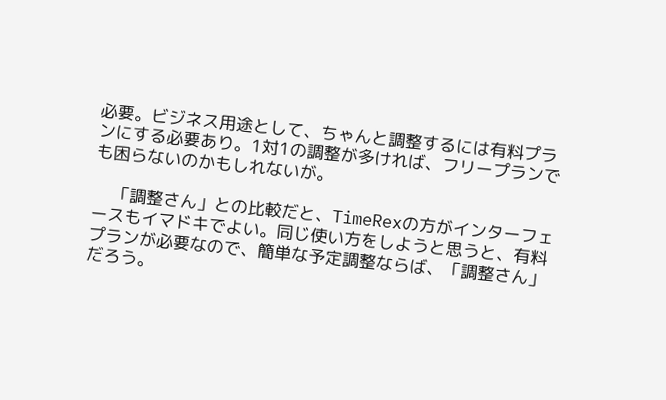必要。ビジネス用途として、ちゃんと調整するには有料プランにする必要あり。1対1の調整が多ければ、フリープランでも困らないのかもしれないが。

    「調整さん」との比較だと、TimeRexの方がインターフェースもイマドキでよい。同じ使い方をしようと思うと、有料プランが必要なので、簡単な予定調整ならば、「調整さん」だろう。